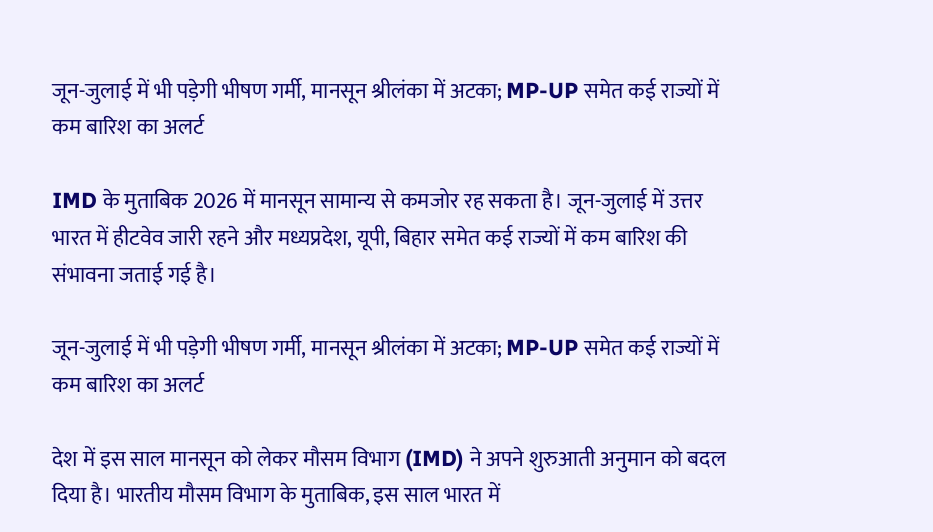जून-जुलाई में भी पड़ेगी भीषण गर्मी, मानसून श्रीलंका में अटका; MP-UP समेत कई राज्यों में कम बारिश का अलर्ट

IMD के मुताबिक 2026 में मानसून सामान्य से कमजोर रह सकता है। जून-जुलाई में उत्तर भारत में हीटवेव जारी रहने और मध्यप्रदेश, यूपी, बिहार समेत कई राज्यों में कम बारिश की संभावना जताई गई है।

जून-जुलाई में भी पड़ेगी भीषण गर्मी, मानसून श्रीलंका में अटका; MP-UP समेत कई राज्यों में कम बारिश का अलर्ट

देश में इस साल मानसून को लेकर मौसम विभाग (IMD) ने अपने शुरुआती अनुमान को बदल दिया है। भारतीय मौसम विभाग के मुताबिक, इस साल भारत में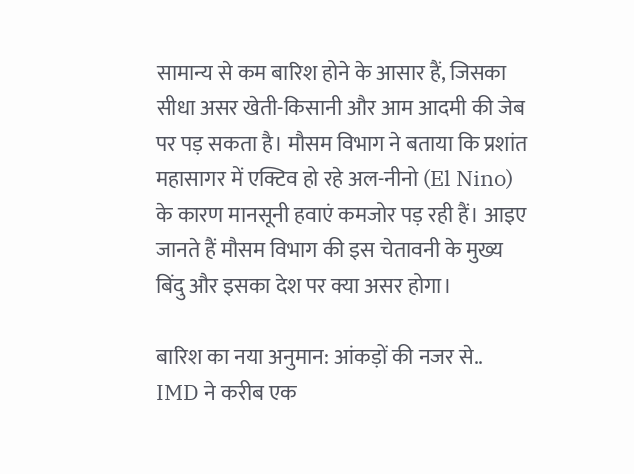सामान्य से कम बारिश होने के आसार हैं, जिसका सीधा असर खेती-किसानी और आम आदमी की जेब पर पड़ सकता है। मौसम विभाग ने बताया कि प्रशांत महासागर में एक्टिव हो रहे अल-नीनो (El Nino) के कारण मानसूनी हवाएं कमजोर पड़ रही हैं। आइए जानते हैं मौसम विभाग की इस चेतावनी के मुख्य बिंदु और इसका देश पर क्या असर होगा।

बारिश का नया अनुमान: आंकड़ों की नजर से..
IMD ने करीब एक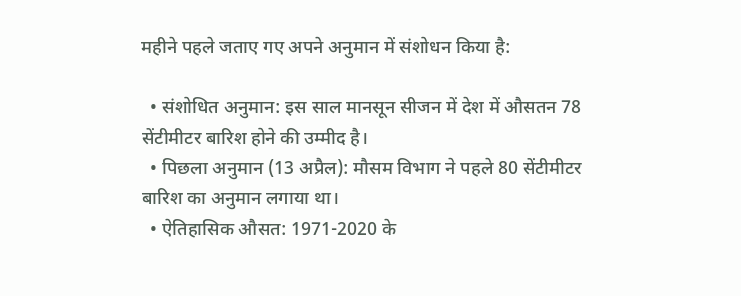महीने पहले जताए गए अपने अनुमान में संशोधन किया है:

  • संशोधित अनुमान: इस साल मानसून सीजन में देश में औसतन 78 सेंटीमीटर बारिश होने की उम्मीद है।
  • पिछला अनुमान (13 अप्रैल): मौसम विभाग ने पहले 80 सेंटीमीटर बारिश का अनुमान लगाया था।
  • ऐतिहासिक औसत: 1971-2020 के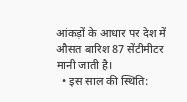आंकड़ों के आधार पर देश में औसत बारिश 87 सेंटीमीटर मानी जाती है।
  • इस साल की स्थिति: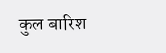कुल बारिश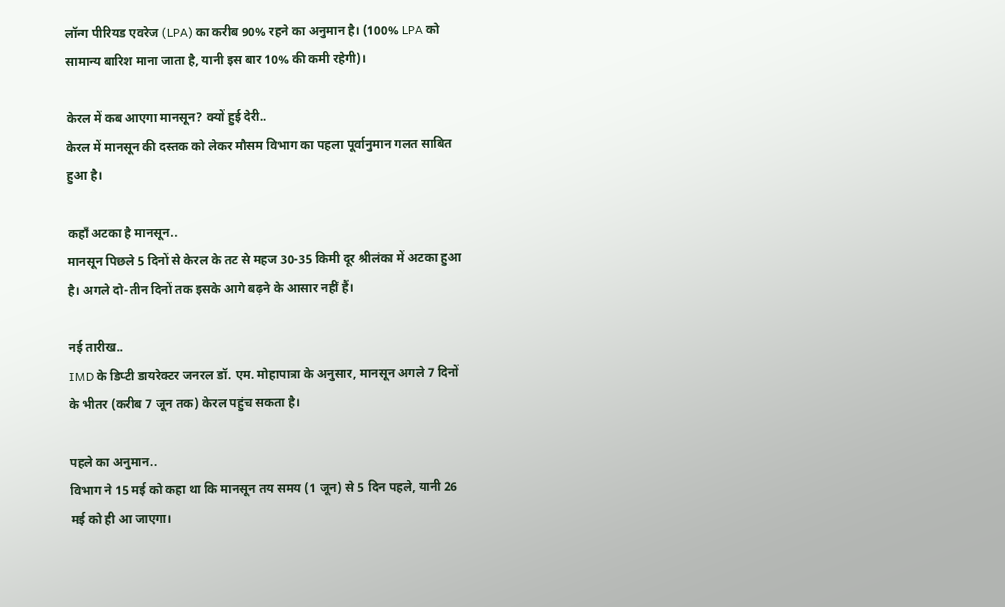लॉन्ग पीरियड एवरेज (LPA) का करीब 90% रहने का अनुमान है। (100% LPA को सामान्य बारिश माना जाता है, यानी इस बार 10% की कमी रहेगी)।

केरल में कब आएगा मानसून? क्यों हुई देरी..
केरल में मानसून की दस्तक को लेकर मौसम विभाग का पहला पूर्वानुमान गलत साबित हुआ है।

कहाँ अटका है मानसून..
मानसून पिछले 5 दिनों से केरल के तट से महज 30-35 किमी दूर श्रीलंका में अटका हुआ है। अगले दो-तीन दिनों तक इसके आगे बढ़ने के आसार नहीं हैं।

नई तारीख..
IMD के डिप्टी डायरेक्टर जनरल डॉ. एम. मोहापात्रा के अनुसार, मानसून अगले 7 दिनों के भीतर (करीब 7 जून तक) केरल पहुंच सकता है।

पहले का अनुमान..
विभाग ने 15 मई को कहा था कि मानसून तय समय (1 जून) से 5 दिन पहले, यानी 26 मई को ही आ जाएगा।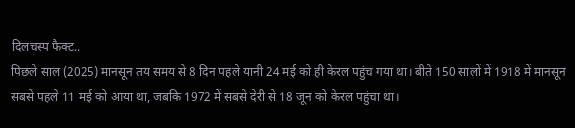दिलचस्प फैक्ट..
पिछले साल (2025) मानसून तय समय से 8 दिन पहले यानी 24 मई को ही केरल पहुंच गया था। बीते 150 सालों में 1918 में मानसून सबसे पहले 11 मई को आया था, जबकि 1972 में सबसे देरी से 18 जून को केरल पहुंचा था।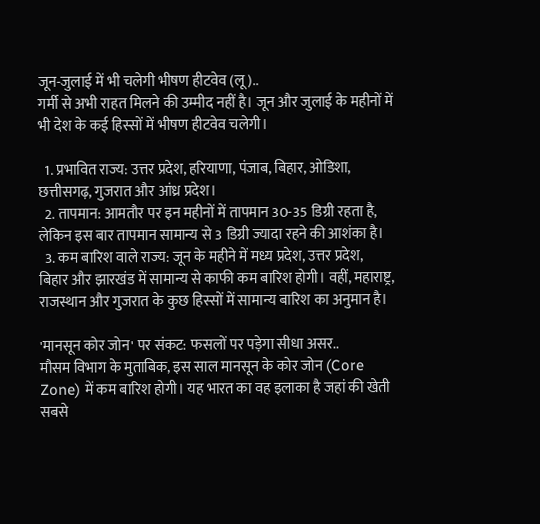जून-जुलाई में भी चलेगी भीषण हीटवेव (लू)..
गर्मी से अभी राहत मिलने की उम्मीद नहीं है। जून और जुलाई के महीनों में भी देश के कई हिस्सों में भीषण हीटवेव चलेगी।

  1. प्रभावित राज्य: उत्तर प्रदेश, हरियाणा, पंजाब, बिहार, ओडिशा, छत्तीसगढ़, गुजरात और आंध्र प्रदेश।
  2. तापमान: आमतौर पर इन महीनों में तापमान 30-35 डिग्री रहता है, लेकिन इस बार तापमान सामान्य से 3 डिग्री ज्यादा रहने की आशंका है।
  3. कम बारिश वाले राज्य: जून के महीने में मध्य प्रदेश, उत्तर प्रदेश, बिहार और झारखंड में सामान्य से काफी कम बारिश होगी। वहीं, महाराष्ट्र, राजस्थान और गुजरात के कुछ हिस्सों में सामान्य बारिश का अनुमान है।

'मानसून कोर जोन' पर संकट: फसलों पर पड़ेगा सीधा असर..
मौसम विभाग के मुताबिक, इस साल मानसून के कोर जोन (Core Zone) में कम बारिश होगी। यह भारत का वह इलाका है जहां की खेती सबसे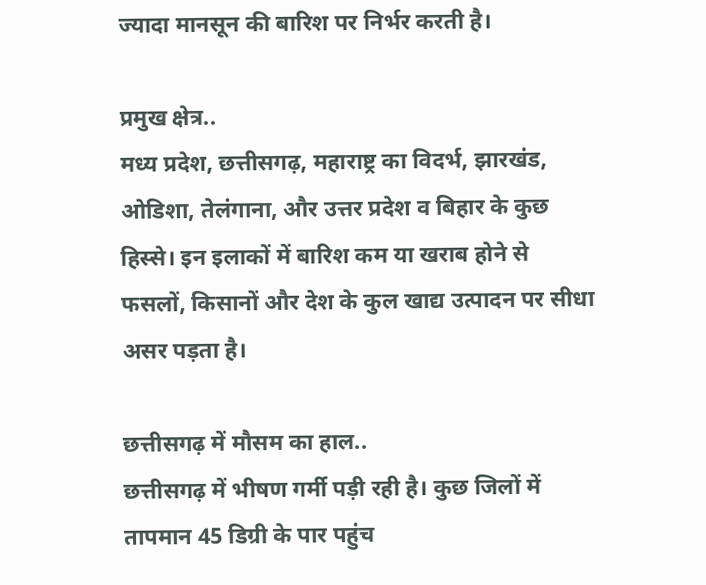ज्यादा मानसून की बारिश पर निर्भर करती है।

प्रमुख क्षेत्र..
मध्य प्रदेश, छत्तीसगढ़, महाराष्ट्र का विदर्भ, झारखंड, ओडिशा, तेलंगाना, और उत्तर प्रदेश व बिहार के कुछ हिस्से। इन इलाकों में बारिश कम या खराब होने से फसलों, किसानों और देश के कुल खाद्य उत्पादन पर सीधा असर पड़ता है।

छत्तीसगढ़ में मौसम का हाल..
छत्तीसगढ़ में भीषण गर्मी पड़ी रही है। कुछ जिलों में तापमान 45 डिग्री के पार पहुंच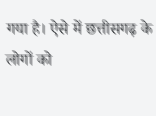गया है। ऐसे में छत्तीसगढ़ के लोगों को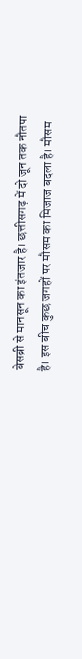बेसब्री से मानसून का इंतजार है। छत्तीसगढ़ में दो जून तक नौतपा है। इस बीच कुछ जगहों पर मौसम का मिजाज बदला है। मौसम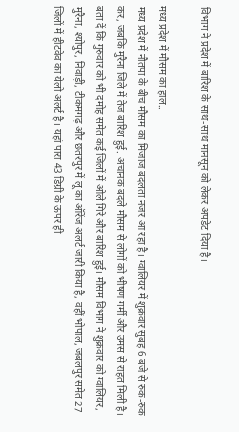विभाग ने प्रदेश में बारिश के साथ-साथ मानसून को लेकर अपडेट दिया है।

मध्य प्रदेश में मौसम का हाल..
मध्य प्रदेश में नौतपा के बीच मौसम का मिजाज बदलता नजर आ रहा है। ग्वालियर में शुक्रवार सुबह 6 बजे से रुक-रुक कर, जबकि मुरैना जिले में तेज बारिश हुई. अचानक बदले मौसम से लोगों को भीषण गर्मी और उमस से राहत मिली है। बता दें कि गुरुवार को भी दमोह समेत कई जिलों में ओले गिरे और बारिश हुई। मौसम विभाग ने शुक्रवार को ग्वालियर, मुरैना, श्योपुर, निवाड़ी, टीकमगढ़ और छतरपुर में लू का ऑरेंज अलर्ट जारी किया है, वहीं भोपाल, जबलपुर समेत 27 जिलों में हीटवेव का येलो अलर्ट है। यहां पारा 43 डिग्री के ऊपर ही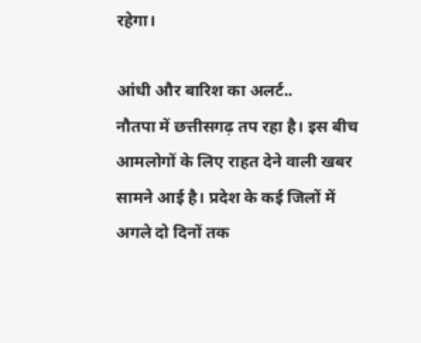रहेगा।

आंधी और बारिश का अलर्ट..
नौतपा में छत्तीसगढ़ तप रहा है। इस बीच आमलोगों के लिए राहत देने वाली खबर सामने आई है। प्रदेश के कई जिलों में अगले दो दिनों तक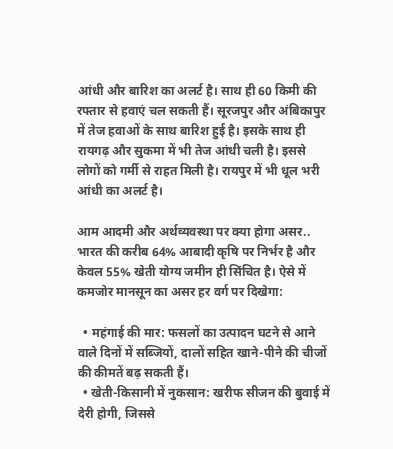आंधी और बारिश का अलर्ट है। साथ ही 60 किमी की रफ्तार से हवाएं चल सकती हैं। सूरजपुर और अंबिकापुर में तेज हवाओं के साथ बारिश हुई है। इसके साथ ही रायगढ़ और सुकमा में भी तेज आंधी चली है। इससे लोगों को गर्मी से राहत मिली है। रायपुर में भी धूल भरी आंधी का अलर्ट है।

आम आदमी और अर्थव्यवस्था पर क्या होगा असर..
भारत की करीब 64% आबादी कृषि पर निर्भर है और केवल 55% खेती योग्य जमीन ही सिंचित है। ऐसे में कमजोर मानसून का असर हर वर्ग पर दिखेगा:

  • महंगाई की मार: फसलों का उत्पादन घटने से आने वाले दिनों में सब्जियों, दालों सहित खाने-पीने की चीजों की कीमतें बढ़ सकती हैं।
  • खेती-किसानी में नुकसान: खरीफ सीजन की बुवाई में देरी होगी, जिससे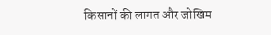किसानों की लागत और जोखिम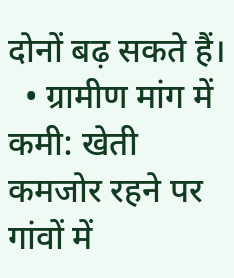दोनों बढ़ सकते हैं।
  • ग्रामीण मांग में कमी: खेती कमजोर रहने पर गांवों में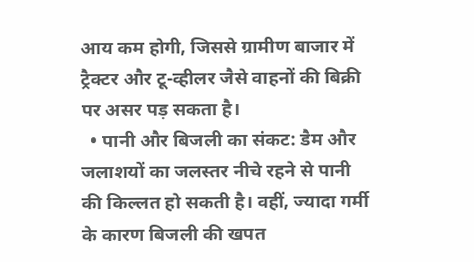आय कम होगी, जिससे ग्रामीण बाजार में ट्रैक्टर और टू-व्हीलर जैसे वाहनों की बिक्री पर असर पड़ सकता है।
  • पानी और बिजली का संकट: डैम और जलाशयों का जलस्तर नीचे रहने से पानी की किल्लत हो सकती है। वहीं, ज्यादा गर्मी के कारण बिजली की खपत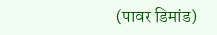(पावर डिमांड)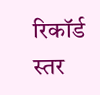रिकॉर्ड स्तर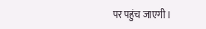पर पहुंच जाएगी।